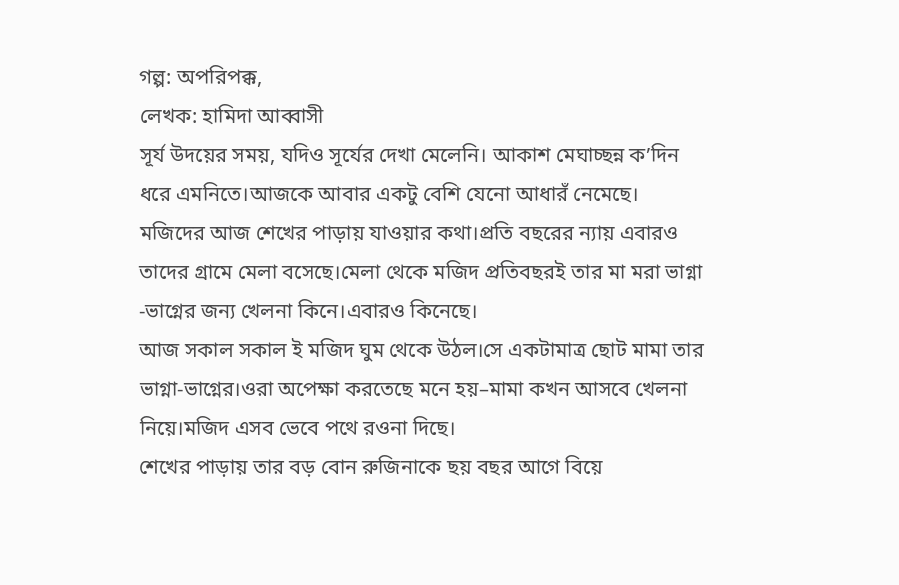গল্প: অপরিপক্ক,
লেখক: হামিদা আব্বাসী
সূর্য উদয়ের সময়, যদিও সূর্যের দেখা মেলেনি। আকাশ মেঘাচ্ছন্ন ক’দিন ধরে এমনিতে।আজকে আবার একটু বেশি যেনো আধারঁ নেমেছে।
মজিদের আজ শেখের পাড়ায় যাওয়ার কথা।প্রতি বছরের ন্যায় এবারও তাদের গ্রামে মেলা বসেছে।মেলা থেকে মজিদ প্রতিবছরই তার মা মরা ভাগ্না -ভাগ্নের জন্য খেলনা কিনে।এবারও কিনেছে।
আজ সকাল সকাল ই মজিদ ঘুম থেকে উঠল।সে একটামাত্র ছোট মামা তার ভাগ্না-ভাগ্নের।ওরা অপেক্ষা করতেছে মনে হয়–মামা কখন আসবে খেলনা নিয়ে।মজিদ এসব ভেবে পথে রওনা দিছে।
শেখের পাড়ায় তার বড় বোন রুজিনাকে ছয় বছর আগে বিয়ে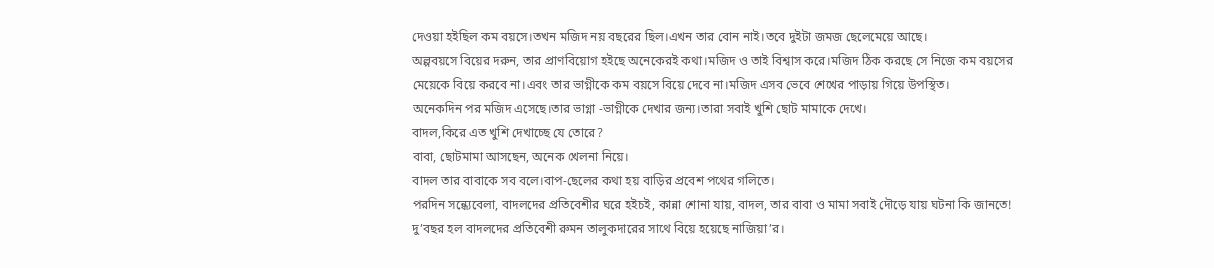দেওয়া হইছিল কম বয়সে।তখন মজিদ নয় বছরের ছিল।এখন তার বোন নাই।তবে দুইটা জমজ ছেলেমেয়ে আছে।
অল্পবয়সে বিয়ের দরুন, তার প্রাণবিয়োগ হইছে অনেকেরই কথা।মজিদ ও তাই বিশ্বাস করে।মজিদ ঠিক করছে সে নিজে কম বয়সের মেয়েকে বিয়ে করবে না।এবং তার ভাগ্নীকে কম বয়সে বিয়ে দেবে না।মজিদ এসব ভেবে শেখের পাড়ায় গিয়ে উপস্থিত।
অনেকদিন পর মজিদ এসেছে।তার ভাগ্না -ভাগ্নীকে দেখার জন্য।তারা সবাই খুশি ছোট মামাকে দেখে।
বাদল,কিরে এত খুশি দেখাচ্ছে যে তোরে?
বাবা, ছোটমামা আসছেন, অনেক খেলনা নিয়ে।
বাদল তার বাবাকে সব বলে।বাপ-ছেলের কথা হয় বাড়ির প্রবেশ পথের গলিতে।
পরদিন সন্ধ্যেবেলা, বাদলদের প্রতিবেশীর ঘরে হইচই, কান্না শোনা যায়, বাদল, তার বাবা ও মামা সবাই দৌড়ে যায় ঘটনা কি জানতে!
দু’বছর হল বাদলদের প্রতিবেশী রুমন তালুকদারের সাথে বিয়ে হয়েছে নাজিয়া’র।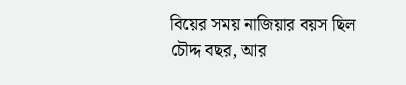বিয়ের সময় নাজিয়ার বয়স ছিল চৌদ্দ বছর, আর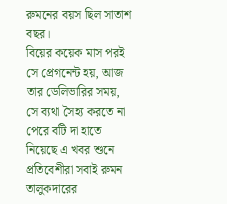রুমনের বয়স ছিল সাতাশ বছর।
বিয়ের কয়েক মাস পরই সে প্রেগনেন্ট হয়, আজ তার ডেলিভারির সময়, সে ব্যথা সৈহ্য করতে না পেরে বটি দা হাতে নিয়েছে এ খবর শুনে প্রতিবেশীরা সবাই রুমন তালুকদারের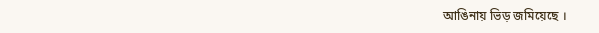আঙিনায় ভিড় জমিয়েছে ।